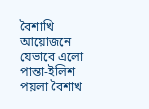বৈশাখি আয়োজনে যেভাবে এলো পান্তা-ইলিশ
পয়লা বৈশাখ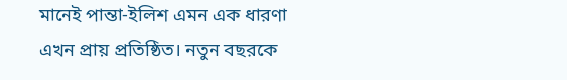মানেই পান্তা-ইলিশ এমন এক ধারণা এখন প্রায় প্রতিষ্ঠিত। নতুন বছরকে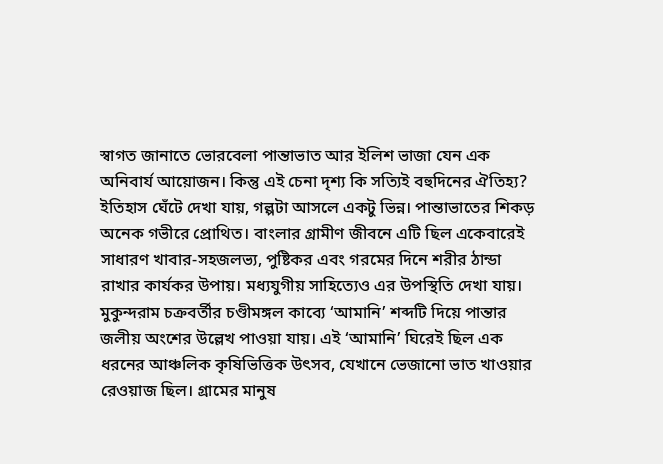স্বাগত জানাতে ভোরবেলা পান্তাভাত আর ইলিশ ভাজা যেন এক অনিবার্য আয়োজন। কিন্তু এই চেনা দৃশ্য কি সত্যিই বহুদিনের ঐতিহ্য? ইতিহাস ঘেঁটে দেখা যায়, গল্পটা আসলে একটু ভিন্ন। পান্তাভাতের শিকড় অনেক গভীরে প্রোথিত। বাংলার গ্রামীণ জীবনে এটি ছিল একেবারেই সাধারণ খাবার-সহজলভ্য, পুষ্টিকর এবং গরমের দিনে শরীর ঠান্ডা রাখার কার্যকর উপায়। মধ্যযুগীয় সাহিত্যেও এর উপস্থিতি দেখা যায়। মুকুন্দরাম চক্রবর্তীর চণ্ডীমঙ্গল কাব্যে ‘আমানি’ শব্দটি দিয়ে পান্তার জলীয় অংশের উল্লেখ পাওয়া যায়। এই ‘আমানি’ ঘিরেই ছিল এক ধরনের আঞ্চলিক কৃষিভিত্তিক উৎসব, যেখানে ভেজানো ভাত খাওয়ার রেওয়াজ ছিল। গ্রামের মানুষ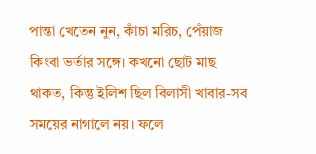পান্তা খেতেন নুন, কাঁচা মরিচ, পেঁয়াজ কিংবা ভর্তার সঙ্গে। কখনো ছোট মাছ থাকত, কিন্তু ইলিশ ছিল বিলাসী খাবার-সব সময়ের নাগালে নয়। ফলে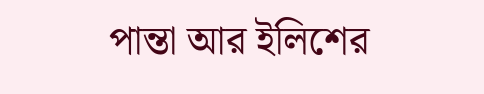পান্তা আর ইলিশের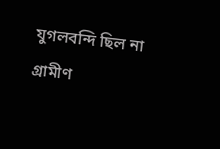যুগলবন্দি ছিল না গ্রামীণ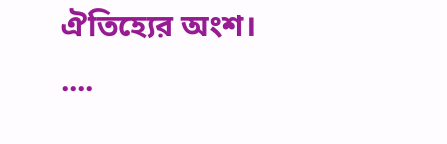ঐতিহ্যের অংশ। ....